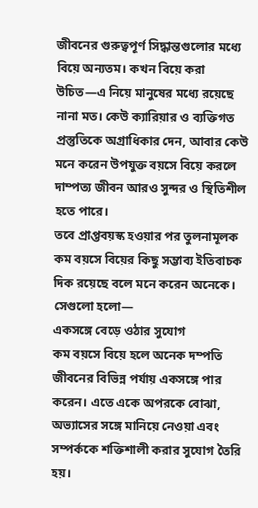জীবনের গুরুত্বপূর্ণ সিদ্ধান্তগুলোর মধ্যে বিয়ে অন্যতম। কখন বিয়ে করা উচিত—এ নিয়ে মানুষের মধ্যে রয়েছে নানা মত। কেউ ক্যারিয়ার ও ব্যক্তিগত প্রস্তুতিকে অগ্রাধিকার দেন, আবার কেউ মনে করেন উপযুক্ত বয়সে বিয়ে করলে দাম্পত্য জীবন আরও সুন্দর ও স্থিতিশীল হতে পারে।
তবে প্রাপ্তবয়স্ক হওয়ার পর তুলনামূলক কম বয়সে বিয়ের কিছু সম্ভাব্য ইতিবাচক দিক রয়েছে বলে মনে করেন অনেকে। সেগুলো হলো—
একসঙ্গে বেড়ে ওঠার সুযোগ
কম বয়সে বিয়ে হলে অনেক দম্পতি জীবনের বিভিন্ন পর্যায় একসঙ্গে পার করেন। এতে একে অপরকে বোঝা, অভ্যাসের সঙ্গে মানিয়ে নেওয়া এবং সম্পর্ককে শক্তিশালী করার সুযোগ তৈরি হয়।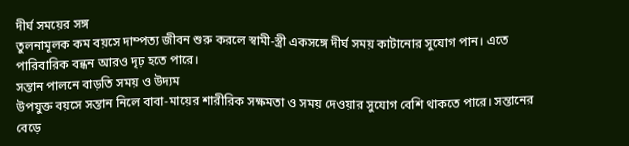দীর্ঘ সময়ের সঙ্গ
তুলনামূলক কম বয়সে দাম্পত্য জীবন শুরু করলে স্বামী-স্ত্রী একসঙ্গে দীর্ঘ সময় কাটানোর সুযোগ পান। এতে পারিবারিক বন্ধন আরও দৃঢ় হতে পারে।
সন্তান পালনে বাড়তি সময় ও উদ্যম
উপযুক্ত বয়সে সন্তান নিলে বাবা-মায়ের শারীরিক সক্ষমতা ও সময় দেওয়ার সুযোগ বেশি থাকতে পারে। সন্তানের বেড়ে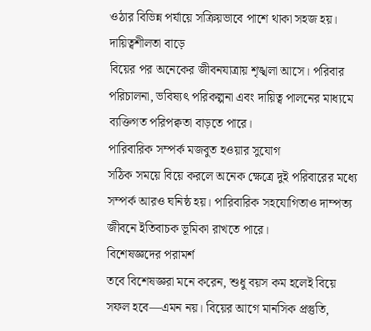ওঠার বিভিন্ন পর্যায়ে সক্রিয়ভাবে পাশে থাকা সহজ হয়।
দায়িত্বশীলতা বাড়ে
বিয়ের পর অনেকের জীবনযাত্রায় শৃঙ্খলা আসে। পরিবার পরিচালনা, ভবিষ্যৎ পরিকল্পনা এবং দায়িত্ব পালনের মাধ্যমে ব্যক্তিগত পরিপক্বতা বাড়তে পারে।
পারিবারিক সম্পর্ক মজবুত হওয়ার সুযোগ
সঠিক সময়ে বিয়ে করলে অনেক ক্ষেত্রে দুই পরিবারের মধ্যে সম্পর্ক আরও ঘনিষ্ঠ হয়। পারিবারিক সহযোগিতাও দাম্পত্য জীবনে ইতিবাচক ভূমিকা রাখতে পারে।
বিশেষজ্ঞদের পরামর্শ
তবে বিশেষজ্ঞরা মনে করেন, শুধু বয়স কম হলেই বিয়ে সফল হবে—এমন নয়। বিয়ের আগে মানসিক প্রস্তুতি,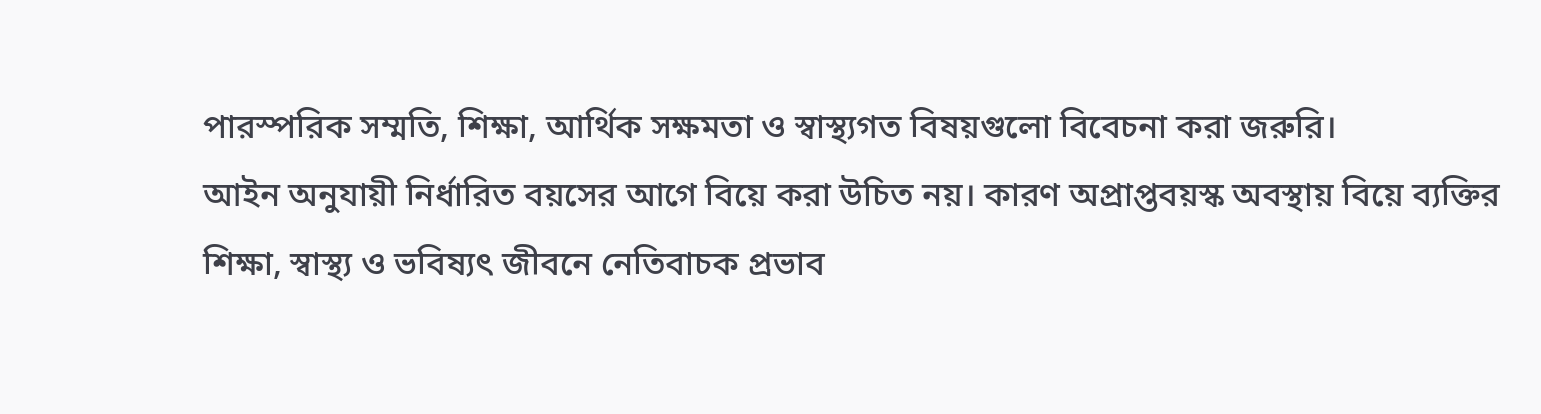পারস্পরিক সম্মতি, শিক্ষা, আর্থিক সক্ষমতা ও স্বাস্থ্যগত বিষয়গুলো বিবেচনা করা জরুরি।
আইন অনুযায়ী নির্ধারিত বয়সের আগে বিয়ে করা উচিত নয়। কারণ অপ্রাপ্তবয়স্ক অবস্থায় বিয়ে ব্যক্তির শিক্ষা, স্বাস্থ্য ও ভবিষ্যৎ জীবনে নেতিবাচক প্রভাব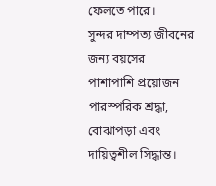ফেলতে পারে।
সুন্দর দাম্পত্য জীবনের জন্য বয়সের পাশাপাশি প্রয়োজন পারস্পরিক শ্রদ্ধা, বোঝাপড়া এবং দায়িত্বশীল সিদ্ধান্ত।